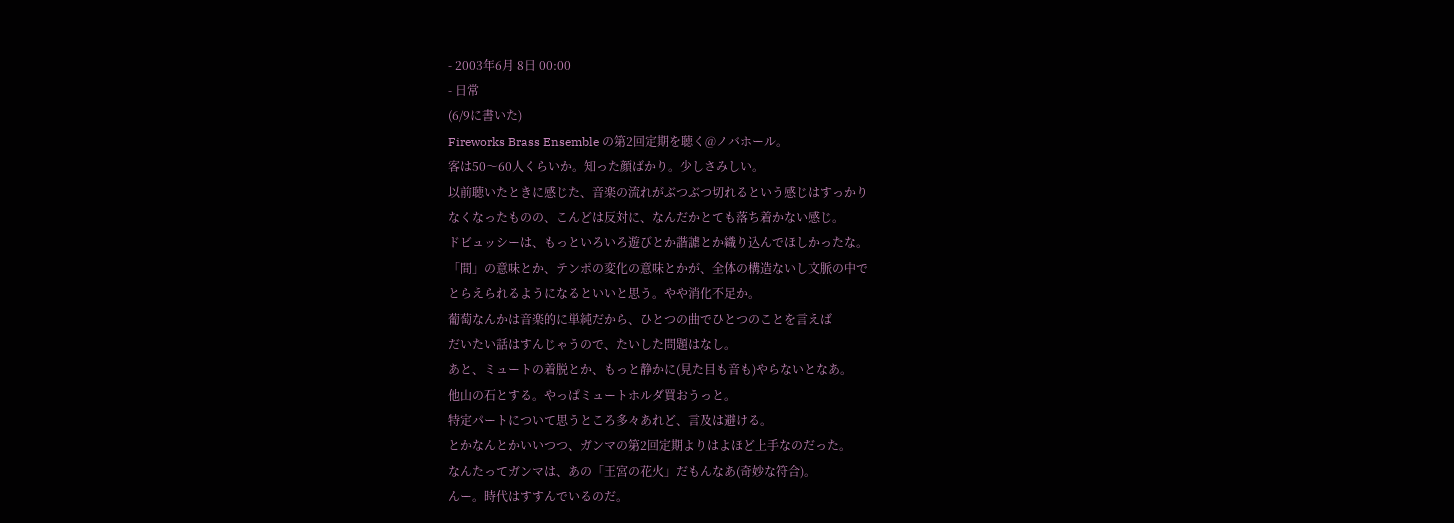- 2003年6月 8日 00:00
- 日常
(6/9に書いた)
Fireworks Brass Ensemble の第2回定期を聴く@ノバホール。
客は50〜60人くらいか。知った顔ばかり。少しさみしい。
以前聴いたときに感じた、音楽の流れがぶつぶつ切れるという感じはすっかり
なくなったものの、こんどは反対に、なんだかとても落ち着かない感じ。
ドビュッシーは、もっといろいろ遊びとか諧謔とか織り込んでほしかったな。
「間」の意味とか、テンポの変化の意味とかが、全体の構造ないし文脈の中で
とらえられるようになるといいと思う。やや消化不足か。
葡萄なんかは音楽的に単純だから、ひとつの曲でひとつのことを言えば
だいたい話はすんじゃうので、たいした問題はなし。
あと、ミュートの着脱とか、もっと静かに(見た目も音も)やらないとなあ。
他山の石とする。やっぱミュートホルダ買おうっと。
特定パートについて思うところ多々あれど、言及は避ける。
とかなんとかいいつつ、ガンマの第2回定期よりはよほど上手なのだった。
なんたってガンマは、あの「王宮の花火」だもんなあ(奇妙な符合)。
んー。時代はすすんでいるのだ。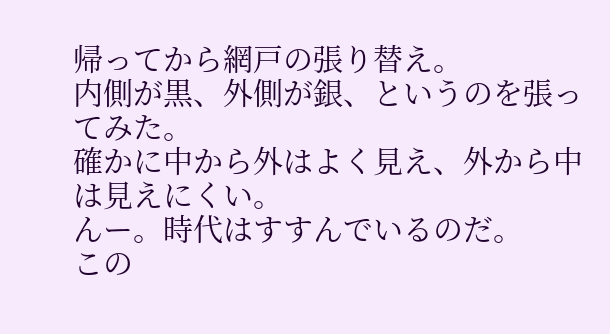帰ってから網戸の張り替え。
内側が黒、外側が銀、というのを張ってみた。
確かに中から外はよく見え、外から中は見えにくい。
んー。時代はすすんでいるのだ。
この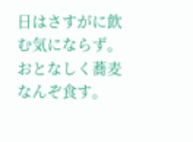日はさすがに飲む気にならず。おとなしく蕎麦なんぞ食す。